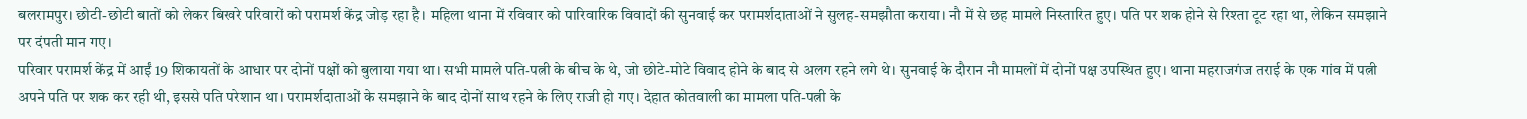बलरामपुर। छोटी-छोटी बातों को लेकर बिखरे परिवारों को परामर्श केंद्र जोड़ रहा है। महिला थाना में रविवार को पारिवारिक विवादों की सुनवाई कर परामर्शदाताओं ने सुलह-समझौता कराया। नौ में से छह मामले निस्तारित हुए। पति पर शक होने से रिश्ता टूट रहा था, लेकिन समझाने पर दंपती मान गए।
परिवार परामर्श केंद्र में आईं 19 शिकायतों के आधार पर दोनों पक्षों को बुलाया गया था। सभी मामले पति-पत्नी के बीच के थे, जो छोटे-मोटे विवाद होने के बाद से अलग रहने लगे थे। सुनवाई के दौरान नौ मामलों में दोनों पक्ष उपस्थित हुए। थाना महराजगंज तराई के एक गांव में पत्नी अपने पति पर शक कर रही थी, इससे पति परेशान था। परामर्शदाताओं के समझाने के बाद दोनों साथ रहने के लिए राजी हो गए। देहात कोतवाली का मामला पति-पत्नी के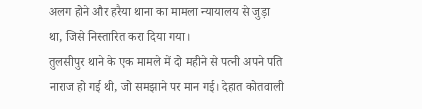अलग होने और हरैया थाना का मामला न्यायालय से जुड़ा था, जिसे निस्तारित करा दिया गया।
तुलसीपुर थाने के एक मामले में दो महीने से पत्नी अपने पति नाराज हो गई थी, जो समझाने पर मान गई। देहात कोतवाली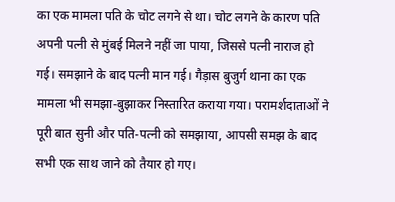का एक मामला पति के चोट लगने से था। चोट लगने के कारण पति अपनी पत्नी से मुंबई मिलने नहीं जा पाया, जिससे पत्नी नाराज हो गई। समझाने के बाद पत्नी मान गई। गैड़ास बुजुर्ग थाना का एक मामला भी समझा-बुझाकर निस्तारित कराया गया। परामर्शदाताओं ने पूरी बात सुनी और पति-पत्नी को समझाया, आपसी समझ के बाद सभी एक साथ जाने को तैयार हो गए।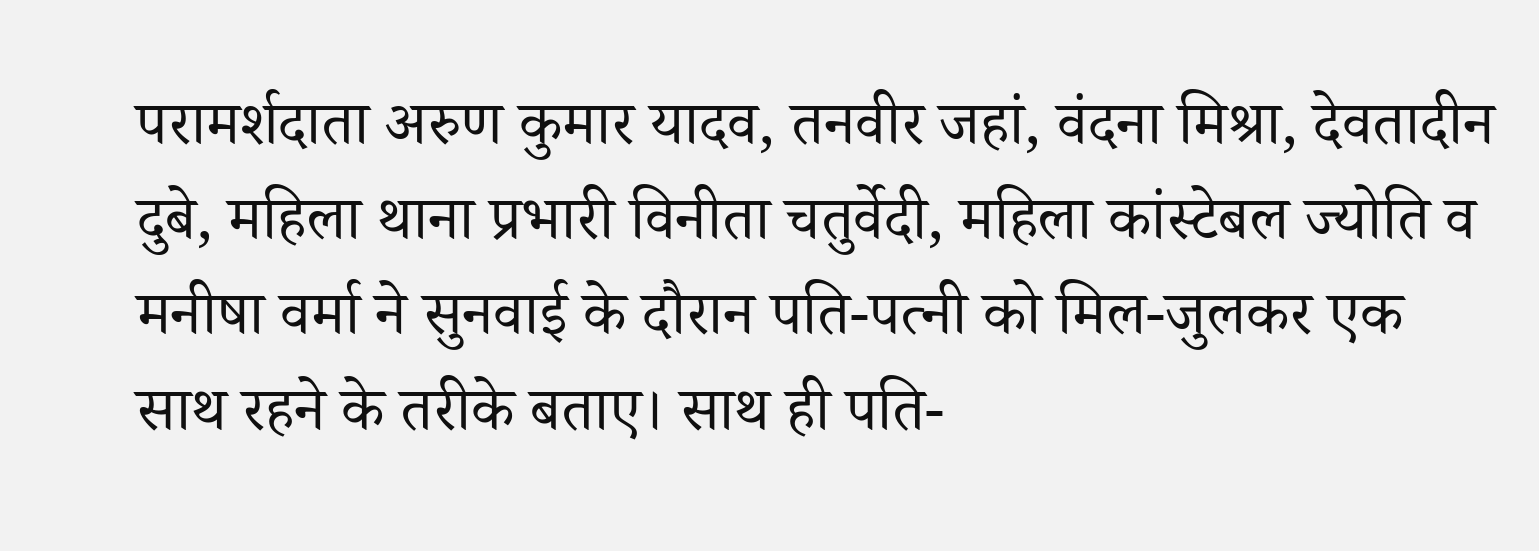परामर्शदाता अरुण कुमार यादव, तनवीर जहां, वंदना मिश्रा, देवतादीन दुबे, महिला थाना प्रभारी विनीता चतुर्वेदी, महिला कांस्टेबल ज्योति व मनीषा वर्मा ने सुनवाई के दौरान पति-पत्नी को मिल-जुलकर एक साथ रहने के तरीके बताए। साथ ही पति-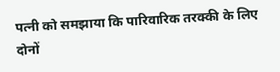पत्नी को समझाया कि पारिवारिक तरक्की के लिए दोनों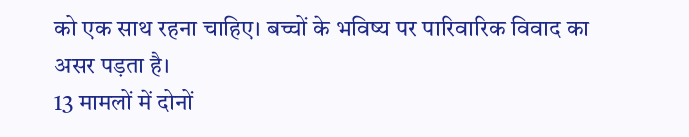को एक साथ रहना चाहिए। बच्चों के भविष्य पर पारिवारिक विवाद का असर पड़ता है।
13 मामलों में दोनों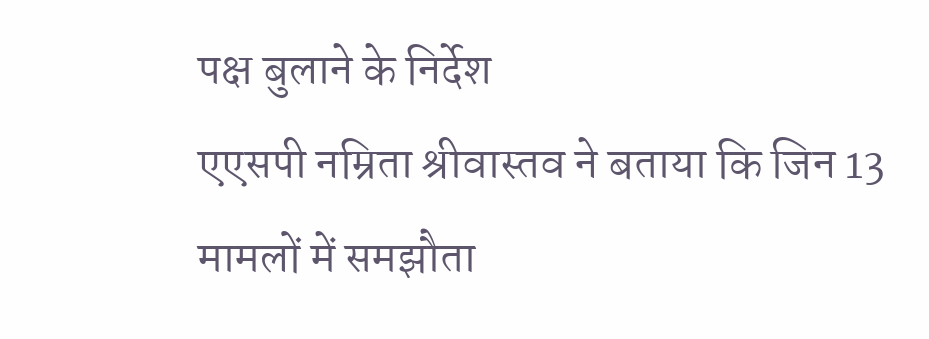पक्ष बुलाने के निर्देश
एएसपी नम्रिता श्रीवास्तव ने बताया कि जिन 13 मामलों में समझौता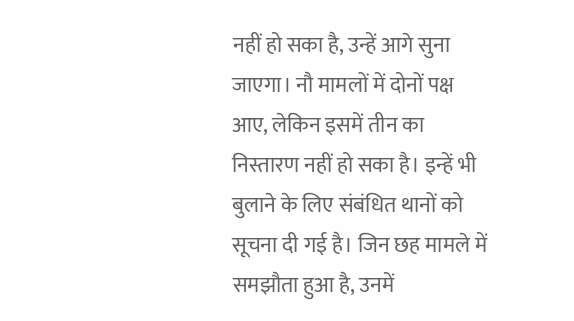नहीं हो सका है, उन्हें आगे सुना जाएगा। नौ मामलों में दोनों पक्ष आए, लेकिन इसमें तीन का निस्तारण नहीं हो सका है। इन्हें भी बुलाने के लिए संबंधित थानों को सूचना दी गई है। जिन छह मामले में समझौता हुआ है, उनमें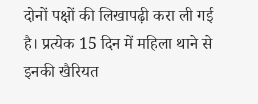दोनों पक्षों की लिखापढ़ी करा ली गई है। प्रत्येक 15 दिन में महिला थाने से इनकी खैरियत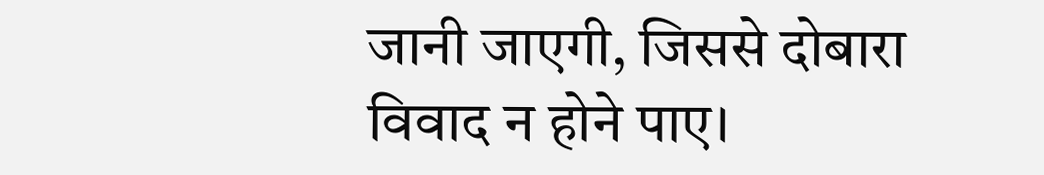जानी जाएगी, जिससे दोबारा विवाद न होने पाए।